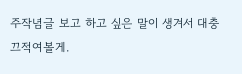주작념글 보고 하고 싶은 말이 생겨서 대충 끄적여볼게.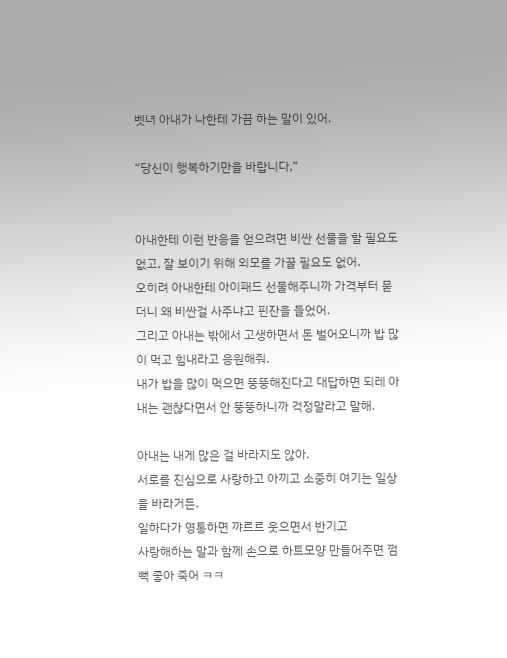벳녀 아내가 나한테 가끔 하는 말이 있어.

“당신이 행복하기만을 바랍니다,”


아내한테 이런 반응을 얻으려면 비싼 선물을 할 필요도 없고, 잘 보이기 위해 외모를 가꿀 필요도 없어.
오히려 아내한테 아이패드 선물해주니까 가격부터 묻더니 왜 비싼걸 사주냐고 핀잔을 들었어.
그리고 아내는 밖에서 고생하면서 돈 벌어오니까 밥 많이 먹고 힘내라고 응원해줘.
내가 밥을 많이 먹으면 뚱뚱해진다고 대답하면 되레 아내는 괜찮다면서 안 뚱뚱하니까 걱정말라고 말해.

아내는 내게 많은 걸 바라지도 않아.
서로를 진심으로 사랑하고 아끼고 소중히 여기는 일상을 바라거든.
일하다가 영통하면 꺄르르 웃으면서 반기고
사랑해하는 말과 함께 손으로 하트모양 만들어주면 껌뻑 좋아 죽어 ㅋㅋ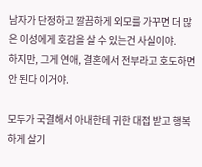남자가 단정하고 깔끔하게 외모를 가꾸면 더 많은 이성에게 호감을 살 수 있는건 사실이야.
하지만, 그게 연애, 결혼에서 전부라고 호도하면 안 된다 이거야.

모두가 국결해서 아내한테 귀한 대접 받고 행복하게 살기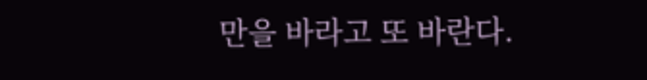만을 바라고 또 바란다.